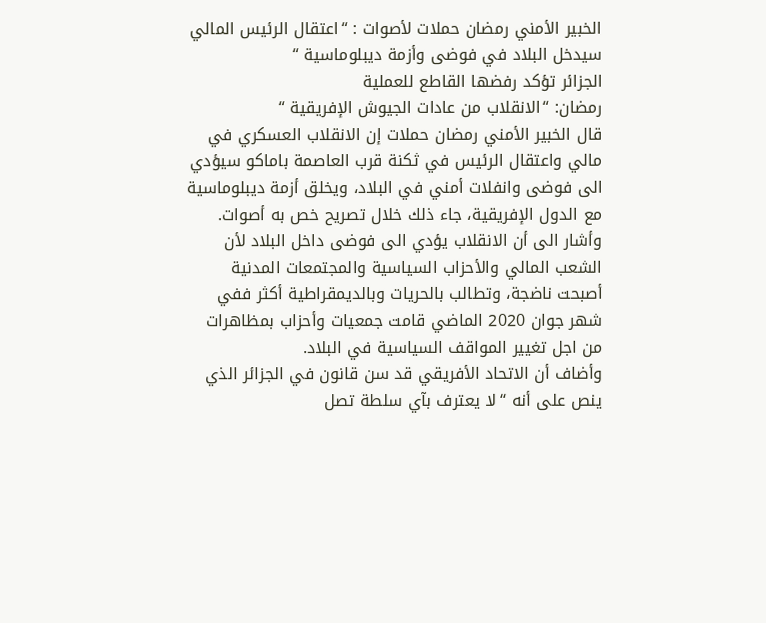الخبير الأمني رمضان حملات لأصوات : “اعتقال الرئيس المالي سيدخل البلاد في فوضى وأزمة ديبلوماسية “
الجزائر تؤكد رفضها القاطع للعملية
رمضان: “الانقلاب من عادات الجيوش الإفريقية “
قال الخبير الأمني رمضان حملات إن الانقلاب العسكري في مالي واعتقال الرئيس في ثكنة قرب العاصمة باماكو سيؤدي الى فوضى وانفلات أمني في البلاد، ويخلق أزمة ديبلوماسية مع الدول الإفريقية، جاء ذلك خلال تصريح خص به أصوات.
وأشار الى أن الانقلاب يؤدي الى فوضى داخل البلاد لأن الشعب المالي والأحزاب السياسية والمجتمعات المدنية أصبحت ناضجة، وتطالب بالحريات وبالديمقراطية أكثر ففي شهر جوان 2020 الماضي قامت جمعيات وأحزاب بمظاهرات من اجل تغيير المواقف السياسية في البلاد.
وأضاف أن الاتحاد الأفريقي قد سن قانون في الجزائر الذي ينص على أنه “لا يعترف بآي سلطة تصل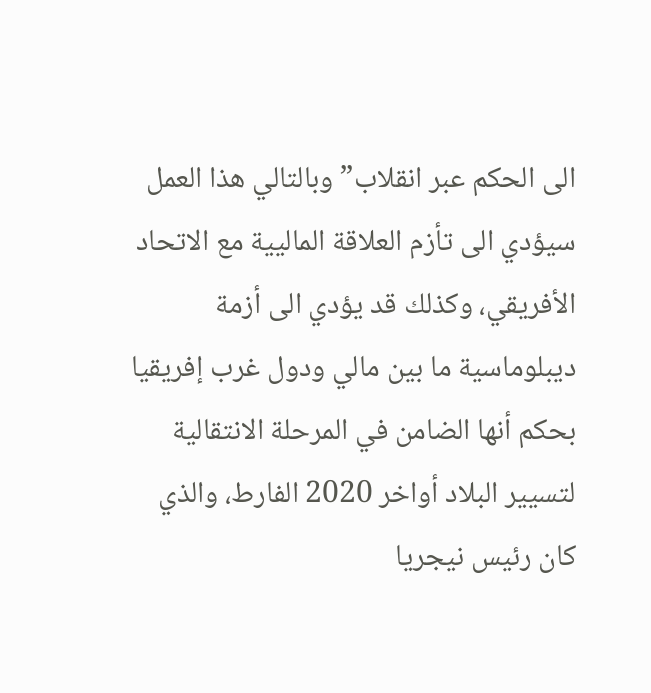الى الحكم عبر انقلاب” وبالتالي هذا العمل سيؤدي الى تأزم العلاقة الماليية مع الاتحاد الأفريقي، وكذلك قد يؤدي الى أزمة ديبلوماسية ما بين مالي ودول غرب إفريقيا بحكم أنها الضامن في المرحلة الانتقالية لتسيير البلاد أواخر 2020 الفارط، والذي كان رئيس نيجريا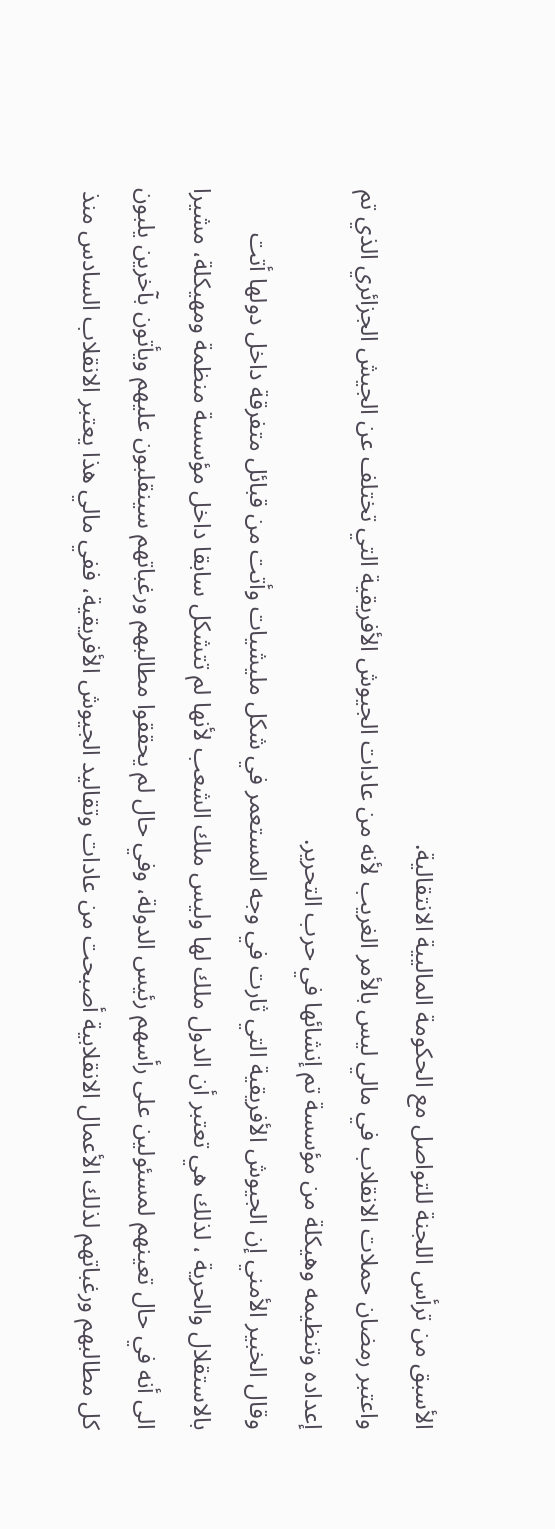الأسبق من ترأس اللجنة للتواصل مع الحكومة الماليية الانتقالية.
واعتبر رمضان حملات الانقلاب في مالي ليس بالأمر الغريب لأنه من عادات الجيوش الأفريقية التي تختلف عن الجيش الجزائري الذي تم إعداده وتنظيمه وهيكلة من مؤسسة تم إنشائها في حرب التحرير.
وقال الخبير الأمني إن الجيوش الأفريقية التي ثارت في وجه المستعمر في شكل مليشيات وأتت من قبائل متفرقة داخل دولها أتت بالاستقلال والحرية ، لذلك هي تعتبر أن الدول ملك لها وليس ملك الشعب لأنها لم تتشكل سابقا داخل مؤسسة منظمة ومهيكلة، مشيرا الى أنه في حال تعينهم لمسئولين على رأسهم رئيس الدولة، وفي حال لم يحققوا مطالبهم ورغباتهم سينقلبون عليهم ويأتون بآخرين يلبون كل مطالبهم ورغباتهم لذلك الأعمال الانقلابية أصبحت من عادات وتقاليد الجيوش الأفريقية، ففي مالي هذا يعتبر الانقلاب السادس منذ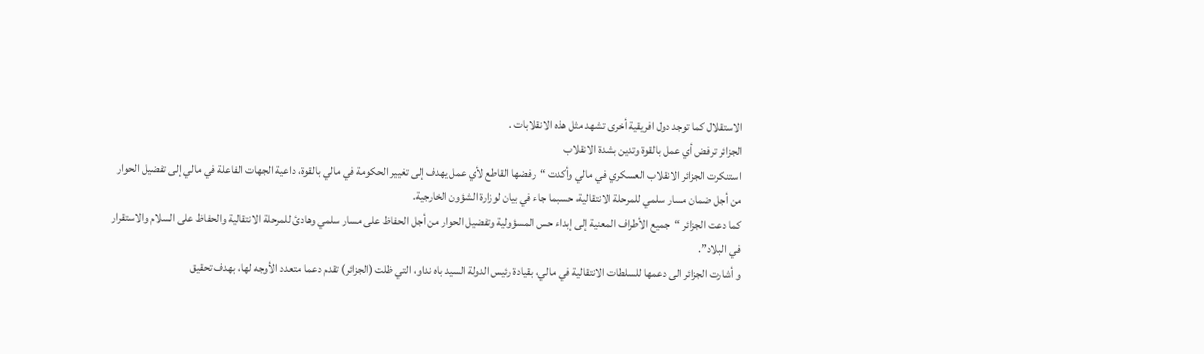الاستقلال كما توجد دول افريقية أخرى تشهد مثل هذه الانقلابات .
الجزائر ترفض أي عمل بالقوة وتدين بشدة الانقلاب
استنكرت الجزائر الانقلاب العسكري في مالي وأكدت “رفضها القاطع لأي عمل يهدف إلى تغيير الحكومة في مالي بالقوة، داعية الجهات الفاعلة في مالي إلى تفضيل الحوار من أجل ضمان مسار سلمي للمرحلة الانتقالية، حسبما جاء في بيان لوزارة الشؤون الخارجية.
كما دعت الجزائر “جميع الأطراف المعنية إلى إبداء حس المسؤولية وتفضيل الحوار من أجل الحفاظ على مسار سلمي وهادئ للمرحلة الانتقالية والحفاظ على السلام والاستقرار في البلاد”.
و أشارت الجزائر الى دعمها للسلطات الانتقالية في مالي، بقيادة رئيس الدولة السيد باه نداو، التي ظلت (الجزائر) تقدم دعما متعدد الأوجه لها، بهدف تحقيق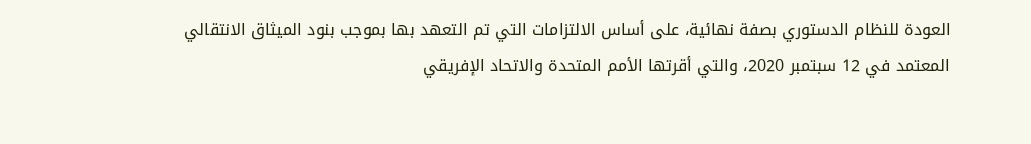العودة للنظام الدستوري بصفة نهائية، على أساس الالتزامات التي تم التعهد بها بموجب بنود الميثاق الانتقالي المعتمد في 12 سبتمبر 2020، والتي أقرتها الأمم المتحدة والاتحاد الإفريقي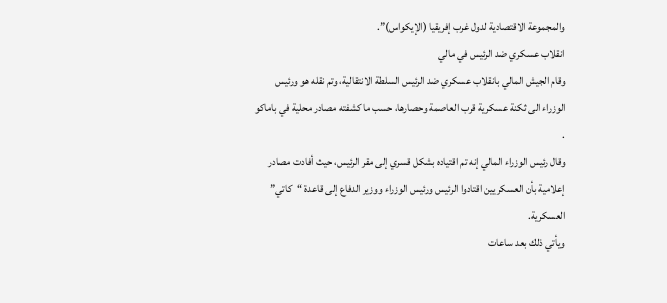والمجموعة الاقتصادية لدول غرب إفريقيا (الإيكواس)”.
انقلاب عسكري ضد الرئيس في مالي
وقام الجيش المالي بانقلاب عسكري ضد الرئيس السلطة الانتقالية، وتم نقله هو ورئيس الوزراء الى ثكنة عسكرية قرب العاصمة وحصارها، حسب ما كشفته مصادر محلية في باماكو .
وقال رئيس الوزراء المالي إنه تم اقتياده بشكل قسري إلى مقر الرئيس، حيث أفادت مصادر إعلامية بأن العسكريين اقتادوا الرئيس ورئيس الوزراء ووزير الدفاع إلى قاعدة “كاتي” العسكرية.
ويأتي ذلك بعد ساعات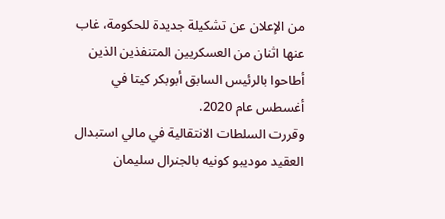من الإعلان عن تشكيلة جديدة للحكومة، غاب عنها اثنان من العسكريين المتنفذين الذين أطاحوا بالرئيس السابق أبوبكر كيتا في أغسطس عام 2020.
وقررت السلطات الانتقالية في مالي استبدال العقيد موديبو كونيه بالجنرال سليمان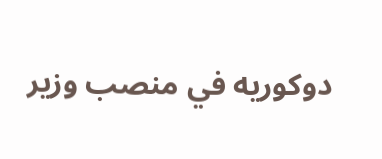دوكوريه في منصب وزير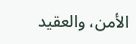الأمن، والعقيد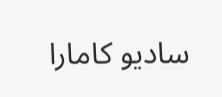ساديو كامارا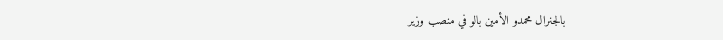بالجنرال محمدو الأمين بالو في منصب وزير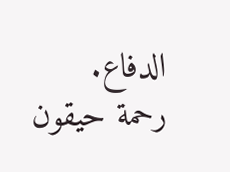الدفاع.
رحمة حيقون